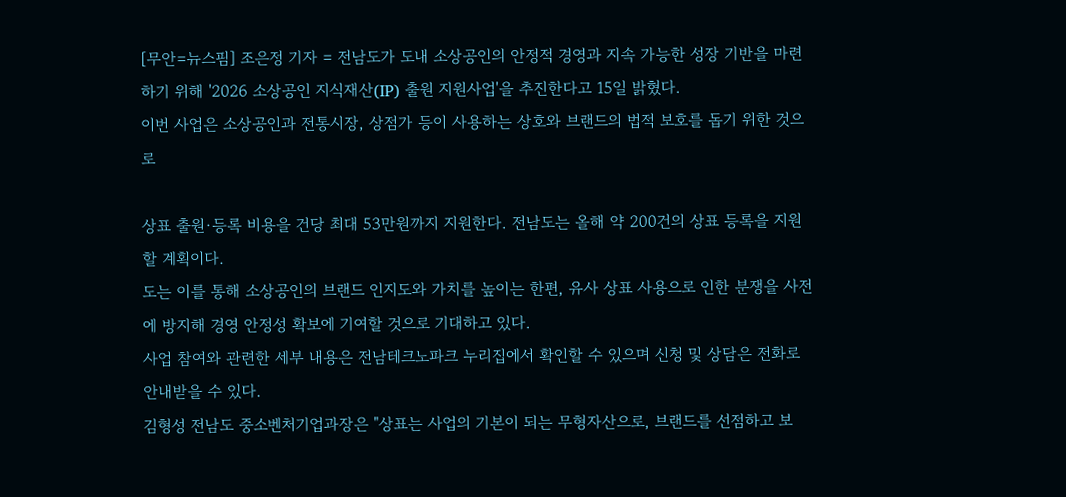[무안=뉴스핌] 조은정 기자 = 전남도가 도내 소상공인의 안정적 경영과 지속 가능한 성장 기반을 마련하기 위해 '2026 소상공인 지식재산(IP) 출원 지원사업'을 추진한다고 15일 밝혔다.
이번 사업은 소상공인과 전통시장, 상점가 등이 사용하는 상호와 브랜드의 법적 보호를 돕기 위한 것으로

상표 출원·등록 비용을 건당 최대 53만원까지 지원한다. 전남도는 올해 약 200건의 상표 등록을 지원할 계획이다.
도는 이를 통해 소상공인의 브랜드 인지도와 가치를 높이는 한편, 유사 상표 사용으로 인한 분쟁을 사전에 방지해 경영 안정성 확보에 기여할 것으로 기대하고 있다.
사업 참여와 관련한 세부 내용은 전남테크노파크 누리집에서 확인할 수 있으며 신청 및 상담은 전화로 안내받을 수 있다.
김형성 전남도 중소벤처기업과장은 "상표는 사업의 기본이 되는 무형자산으로, 브랜드를 선점하고 보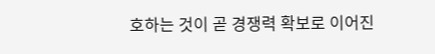호하는 것이 곧 경쟁력 확보로 이어진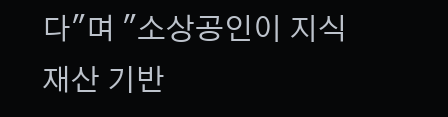다"며 "소상공인이 지식재산 기반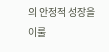의 안정적 성장을 이룰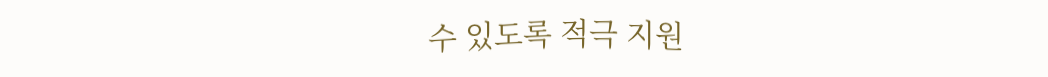수 있도록 적극 지원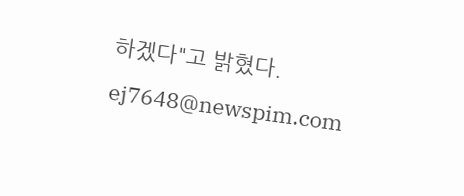하겠다"고 밝혔다.
ej7648@newspim.com